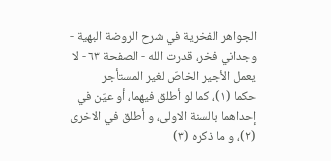الجواهر الفخرية في شرح الروضة البهية - وجداني فخر، قدرت الله - الصفحة ٦٣ - لا يعمل الأجير الخاصّ لغير المستأجر
حكما (١)، كما لو أطلق فيهما، أو عيّن في إحداهما بالسنة الاولى، و أطلق في الاخرى (٢)، و ما ذكره (٣)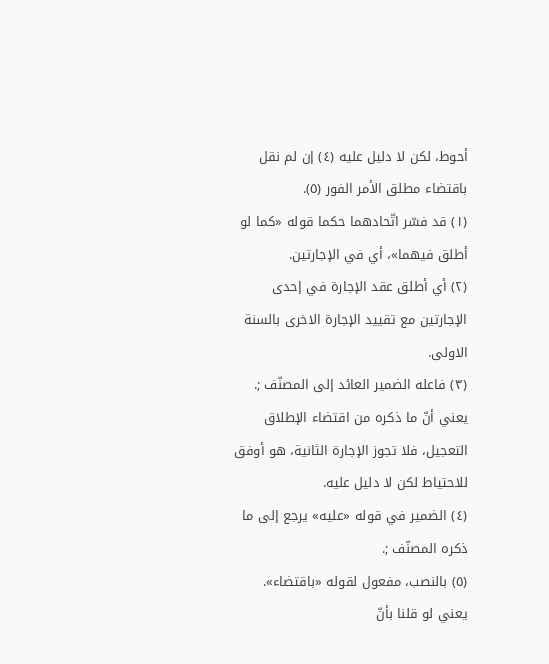أحوط، لكن لا دليل عليه (٤) إن لم نقل باقتضاء مطلق الأمر الفور (٥).
(١) قد فسّر اتّحادهما حكما قوله «كما لو أطلق فيهما»، أي في الإجارتين.
(٢) أي أطلق عقد الإجارة في إحدى الإجارتين مع تقييد الإجارة الاخرى بالسنة الاولى.
(٣) فاعله الضمير العائد إلى المصنّف ;. يعني أنّ ما ذكره من اقتضاء الإطلاق التعجيل، فلا تجوز الإجارة الثانية، هو أوفق للاحتياط لكن لا دليل عليه.
(٤) الضمير في قوله «عليه» يرجع إلى ما ذكره المصنّف ;.
(٥) بالنصب، مفعول لقوله «باقتضاء». يعني لو قلنا بأنّ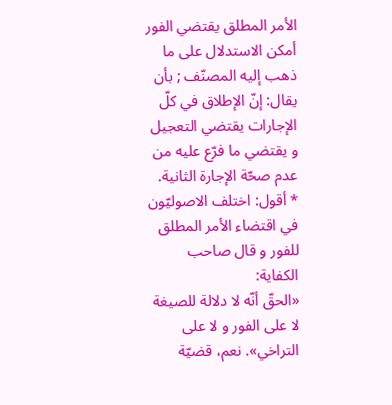الأمر المطلق يقتضي الفور أمكن الاستدلال على ما ذهب إليه المصنّف ; بأن يقال: إنّ الإطلاق في كلّ الإجارات يقتضي التعجيل و يقتضي ما فرّع عليه من عدم صحّة الإجارة الثانية.
* أقول: اختلف الاصوليّون في اقتضاء الأمر المطلق للفور و قال صاحب الكفاية:
«الحقّ أنّه لا دلالة للصيغة لا على الفور و لا على التراخي». نعم، قضيّة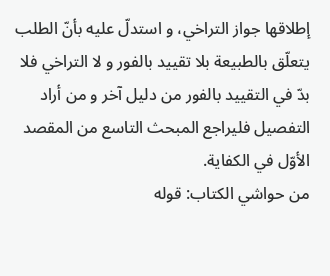إطلاقها جواز التراخي، و استدلّ عليه بأنّ الطلب يتعلّق بالطبيعة بلا تقييد بالفور و لا التراخي فلا بدّ في التقييد بالفور من دليل آخر و من أراد التفصيل فليراجع المبحث التاسع من المقصد الأوّل في الكفاية.
من حواشي الكتاب: قوله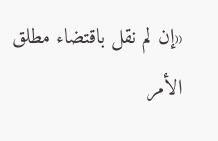«إن لم نقل باقتضاء مطلق الأمر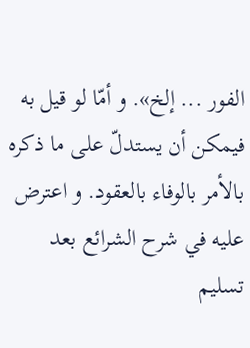الفور ... إلخ». و أمّا لو قيل به فيمكن أن يستدلّ على ما ذكره بالأمر بالوفاء بالعقود. و اعترض عليه في شرح الشرائع بعد تسليم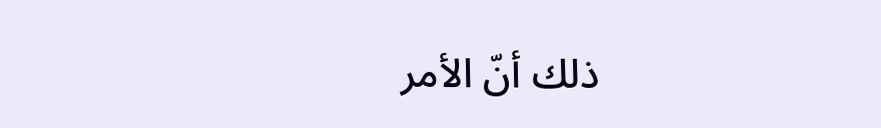ذلك أنّ الأمر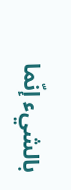بالشيء إنّما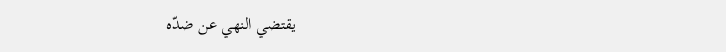يقتضي النهي عن ضدّه